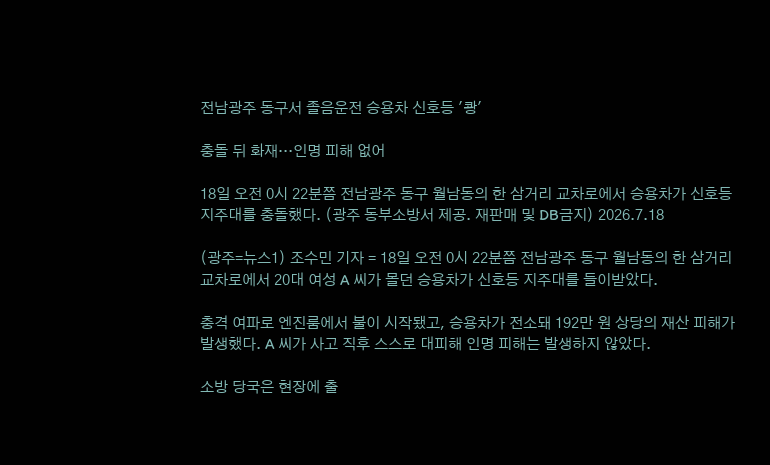전남광주 동구서 졸음운전 승용차 신호등 '쾅'

충돌 뒤 화재…인명 피해 없어

18일 오전 0시 22분쯤 전남광주 동구 월남동의 한 삼거리 교차로에서 승용차가 신호등 지주대를 충돌했다. (광주 동부소방서 제공. 재판매 및 DB금지) 2026.7.18

(광주=뉴스1) 조수민 기자 = 18일 오전 0시 22분쯤 전남광주 동구 월남동의 한 삼거리 교차로에서 20대 여성 A 씨가 몰던 승용차가 신호등 지주대를 들이받았다.

충격 여파로 엔진룸에서 불이 시작됐고, 승용차가 전소돼 192만 원 상당의 재산 피해가 발생했다. A 씨가 사고 직후 스스로 대피해 인명 피해는 발생하지 않았다.

소방 당국은 현장에 출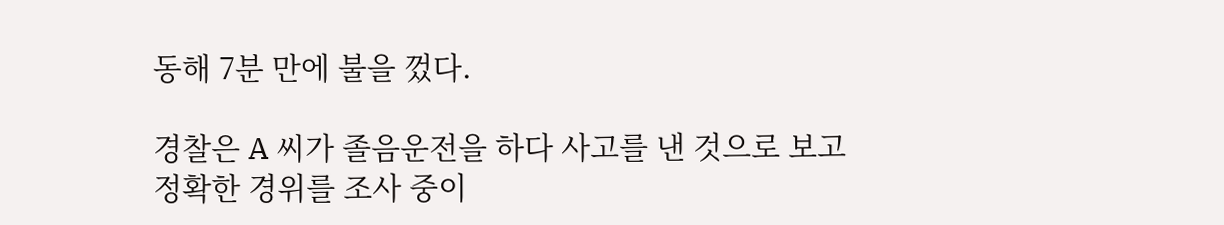동해 7분 만에 불을 껐다.

경찰은 A 씨가 졸음운전을 하다 사고를 낸 것으로 보고 정확한 경위를 조사 중이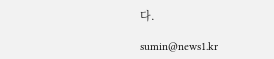다.

sumin@news1.kr